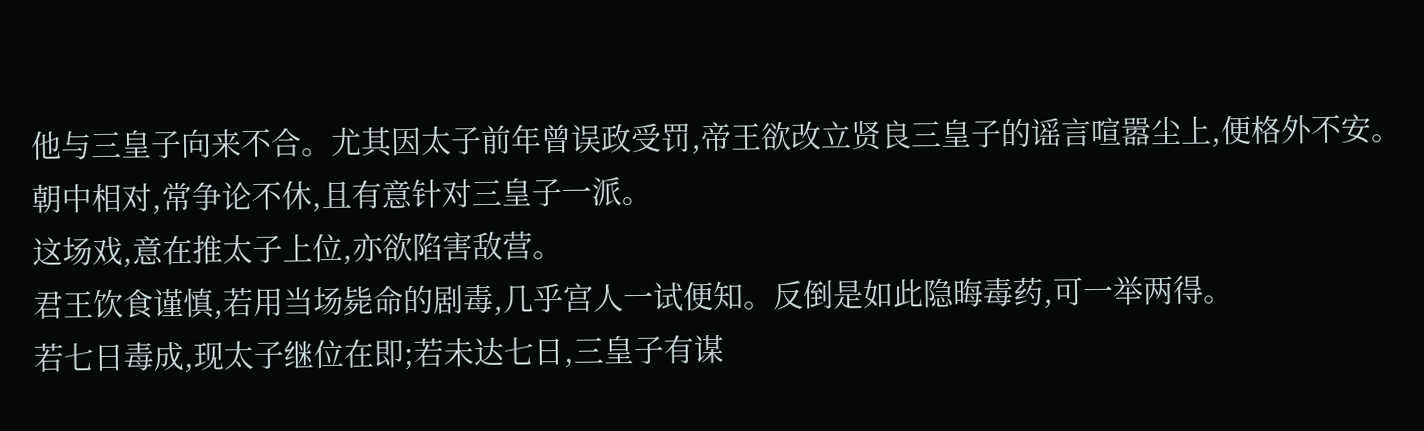他与三皇子向来不合。尤其因太子前年曾误政受罚,帝王欲改立贤良三皇子的谣言喧嚣尘上,便格外不安。
朝中相对,常争论不休,且有意针对三皇子一派。
这场戏,意在推太子上位,亦欲陷害敌营。
君王饮食谨慎,若用当场毙命的剧毒,几乎宫人一试便知。反倒是如此隐晦毒药,可一举两得。
若七日毒成,现太子继位在即;若未达七日,三皇子有谋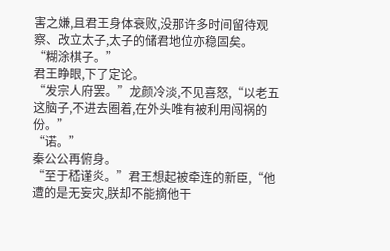害之嫌,且君王身体衰败,没那许多时间留待观察、改立太子,太子的储君地位亦稳固矣。
“糊涂棋子。”
君王睁眼,下了定论。
“发宗人府罢。”龙颜冷淡,不见喜怒,“以老五这脑子,不进去圈着,在外头唯有被利用闯祸的份。”
“诺。”
秦公公再俯身。
“至于嵇谨炎。”君王想起被牵连的新臣,“他遭的是无妄灾,朕却不能摘他干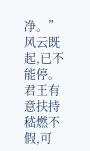净。”
风云既起,已不能停。
君王有意扶持嵇燃不假,可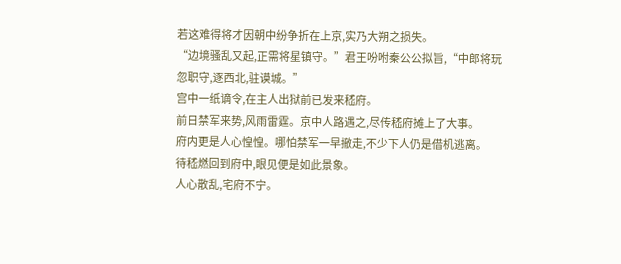若这难得将才因朝中纷争折在上京,实乃大朔之损失。
“边境骚乱又起,正需将星镇守。”君王吩咐秦公公拟旨,“中郎将玩
忽职守,逐西北,驻谟城。”
宫中一纸谪令,在主人出狱前已发来嵇府。
前日禁军来势,风雨雷霆。京中人路遇之,尽传嵇府摊上了大事。
府内更是人心惶惶。哪怕禁军一早撤走,不少下人仍是借机逃离。
待嵇燃回到府中,眼见便是如此景象。
人心散乱,宅府不宁。